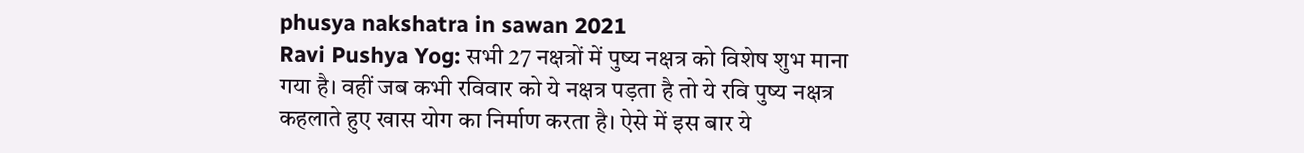phusya nakshatra in sawan 2021
Ravi Pushya Yog: सभी 27 नक्षत्रों में पुष्य नक्षत्र को विशेष शुभ माना गया है। वहीं जब कभी रविवार को ये नक्षत्र पड़ता है तो ये रवि पुष्य नक्षत्र कहलाते हुए खास योग का निर्माण करता है। ऐसे में इस बार ये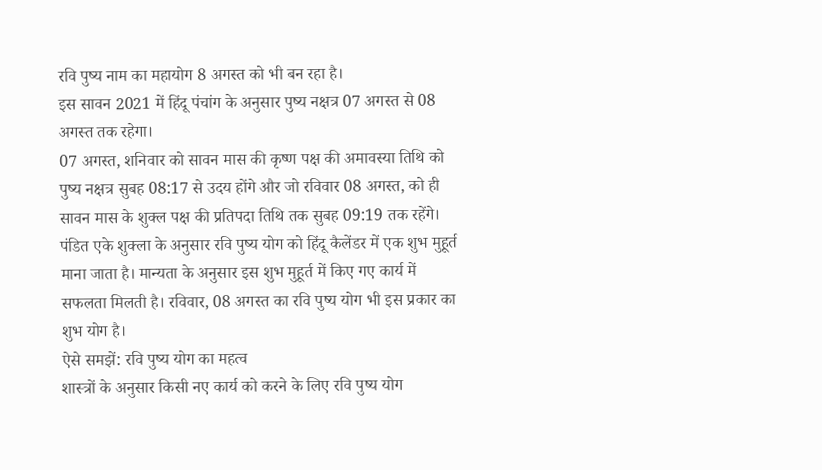रवि पुष्य नाम का महायोग 8 अगस्त को भी बन रहा है।
इस सावन 2021 में हिंदू पंचांग के अनुसार पुष्य नक्षत्र 07 अगस्त से 08 अगस्त तक रहेगा।
07 अगस्त, शनिवार को सावन मास की कृष्ण पक्ष की अमावस्या तिथि को पुष्य नक्षत्र सुबह 08:17 से उदय होंगे और जो रविवार 08 अगस्त, को ही सावन मास के शुक्ल पक्ष की प्रतिपदा तिथि तक सुबह 09:19 तक रहेंगे।
पंडित एके शुक्ला के अनुसार रवि पुष्य योग को हिंदू कैलेंडर में एक शुभ मुहूर्त माना जाता है। मान्यता के अनुसार इस शुभ मुहूर्त में किए गए कार्य में सफलता मिलती है। रविवार, 08 अगस्त का रवि पुष्य योग भी इस प्रकार का शुभ योग है।
ऐसे समझें: रवि पुष्य योग का महत्व
शास्त्रों के अनुसार किसी नए कार्य को करने के लिए रवि पुष्य योग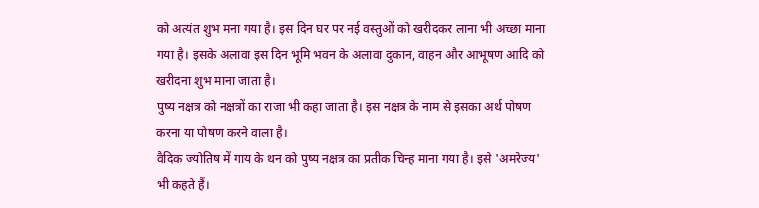को अत्यंत शुभ मना गया है। इस दिन घर पर नई वस्तुओं को खरीदकर लाना भी अच्छा माना गया है। इसके अलावा इस दिन भूमि भवन के अलावा दुकान, वाहन और आभूषण आदि को खरीदना शुभ माना जाता है।
पुष्य नक्षत्र को नक्षत्रों का राजा भी कहा जाता है। इस नक्षत्र के नाम से इसका अर्थ पोषण करना या पोषण करने वाला है।
वैदिक ज्योतिष में गाय के थन को पुष्य नक्षत्र का प्रतीक चिन्ह माना गया है। इसे 'अमरेज्य' भी कहते हैं।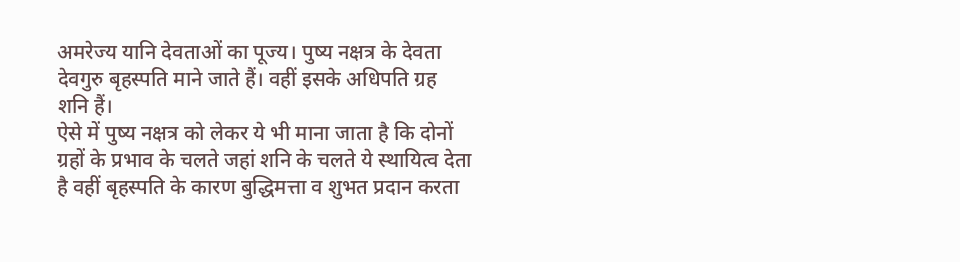अमरेज्य यानि देवताओं का पूज्य। पुष्य नक्षत्र के देवता देवगुरु बृहस्पति माने जाते हैं। वहीं इसके अधिपति ग्रह शनि हैं।
ऐसे में पुष्य नक्षत्र को लेकर ये भी माना जाता है कि दोनों ग्रहों के प्रभाव के चलते जहां शनि के चलते ये स्थायित्व देता है वहीं बृहस्पति के कारण बुद्धिमत्ता व शुभत प्रदान करता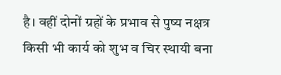है। वहीं दोनों ग्रहों के प्रभाव से पुष्य नक्षत्र किसी भी कार्य को शुभ व चिर स्थायी बना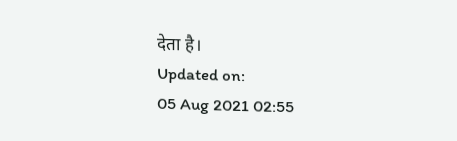देता है।
Updated on:
05 Aug 2021 02:55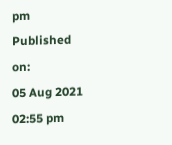pm
Published on:
05 Aug 2021 02:55 pm